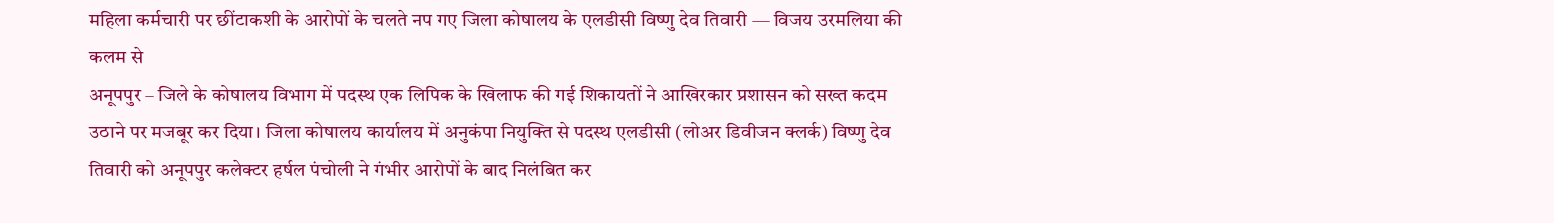महिला कर्मचारी पर छींटाकशी के आरोपों के चलते नप गए जिला कोषालय के एलडीसी विष्णु देव तिवारी — विजय उरमलिया की कलम से
अनूपपुर – जिले के कोषालय विभाग में पदस्थ एक लिपिक के खिलाफ की गई शिकायतों ने आखिरकार प्रशासन को सख्त कदम उठाने पर मजबूर कर दिया। जिला कोषालय कार्यालय में अनुकंपा नियुक्ति से पदस्थ एलडीसी (लोअर डिवीजन क्लर्क) विष्णु देव तिवारी को अनूपपुर कलेक्टर हर्षल पंचोली ने गंभीर आरोपों के बाद निलंबित कर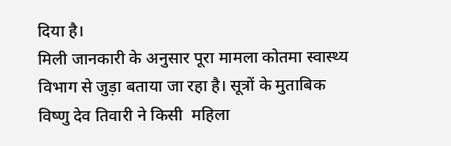दिया है।
मिली जानकारी के अनुसार पूरा मामला कोतमा स्वास्थ्य विभाग से जुड़ा बताया जा रहा है। सूत्रों के मुताबिक विष्णु देव तिवारी ने किसी  महिला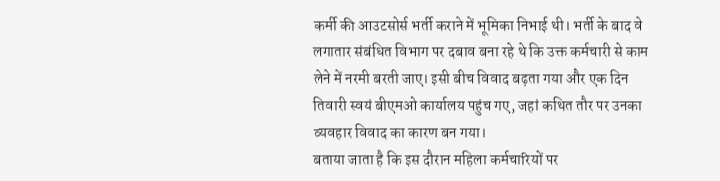कर्मी की आउटसोर्स भर्ती कराने में भूमिका निभाई थी। भर्ती के बाद वे लगातार संबंधित विभाग पर दबाव बना रहे थे कि उक्त कर्मचारी से काम लेने में नरमी बरती जाए। इसी बीच विवाद बढ़ता गया और एक दिन तिवारी स्वयं बीएमओ कार्यालय पहुंच गए, जहां कथित तौर पर उनका व्यवहार विवाद का कारण बन गया।
बताया जाता है कि इस दौरान महिला कर्मचारियों पर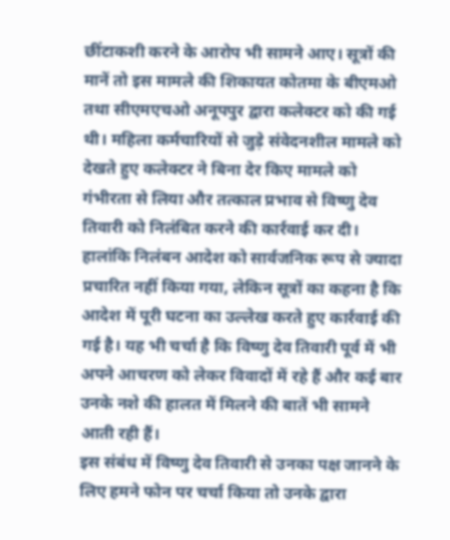छींटाकशी करने के आरोप भी सामने आए। सूत्रों की मानें तो इस मामले की शिकायत कोतमा के बीएमओ तथा सीएमएचओ अनूपपुर द्वारा कलेक्टर को की गई थी। महिला कर्मचारियों से जुड़े संवेदनशील मामले को देखते हुए कलेक्टर ने बिना देर किए मामले को गंभीरता से लिया और तत्काल प्रभाव से विष्णु देव तिवारी को निलंबित करने की कार्रवाई कर दी।
हालांकि निलंबन आदेश को सार्वजनिक रूप से ज्यादा प्रचारित नहीं किया गया, लेकिन सूत्रों का कहना है कि आदेश में पूरी घटना का उल्लेख करते हुए कार्रवाई की गई है। यह भी चर्चा है कि विष्णु देव तिवारी पूर्व में भी अपने आचरण को लेकर विवादों में रहे हैं और कई बार उनके नशे की हालत में मिलने की बातें भी सामने आती रही हैं।
इस संबंध में विष्णु देव तिवारी से उनका पक्ष जानने के लिए हमने फोन पर चर्चा किया तो उनके द्वारा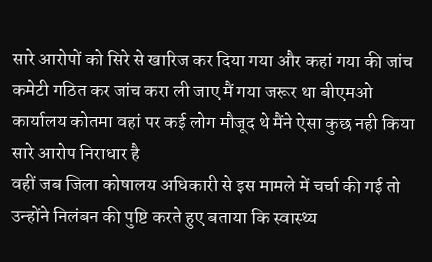सारे आरोपों को सिरे से खारिज कर दिया गया और कहां गया की जांच कमेटी गठित कर जांच करा ली जाए मैं गया जरूर था बीएमओ कार्यालय कोतमा वहां पर कई लोग मौजूद थे मैंने ऐसा कुछ नही किया सारे आरोप निराधार है
वहीं जब जिला कोषालय अधिकारी से इस मामले में चर्चा की गई तो उन्होंने निलंबन की पुष्टि करते हुए बताया कि स्वास्थ्य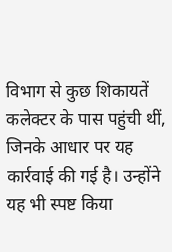विभाग से कुछ शिकायतें कलेक्टर के पास पहुंची थीं, जिनके आधार पर यह कार्रवाई की गई है। उन्होंने यह भी स्पष्ट किया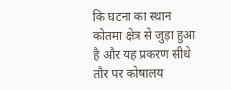कि घटना का स्थान कोतमा क्षेत्र से जुड़ा हुआ है और यह प्रकरण सीधे तौर पर कोषालय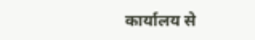कार्यालय से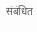संबंधित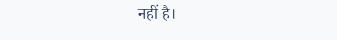नहीं है।